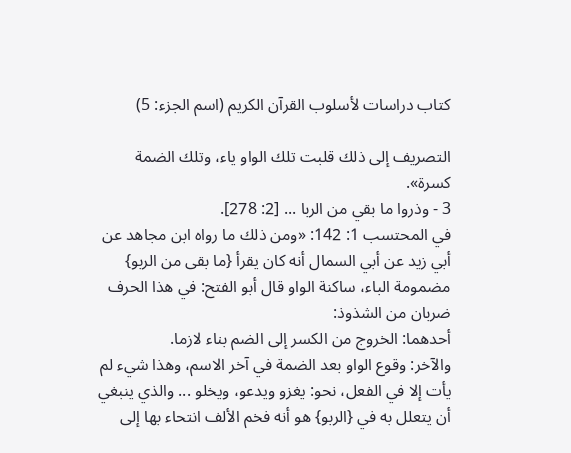كتاب دراسات لأسلوب القرآن الكريم (اسم الجزء: 5)

التصريف إلى ذلك قلبت تلك الواو ياء، وتلك الضمة كسرة».
3 - وذروا ما بقي من الربا ... [2: 278].
في المحتسب 1: 142: «ومن ذلك ما رواه ابن مجاهد عن أبي زيد عن أبي السمال أنه كان يقرأ {ما بقى من الربو} مضمومة الباء، ساكنة الواو قال أبو الفتح: في هذا الحرف ضربان من الشذوذ:
أحدهما: الخروج من الكسر إلى الضم بناء لازما.
والآخر: وقوع الواو بعد الضمة في آخر الاسم، وهذا شيء لم يأت إلا في الفعل، نحو: يغزو ويدعو، ويخلو ... والذي ينبغي أن يتعلل به في {الربو} هو أنه فخم الألف انتحاء بها إلى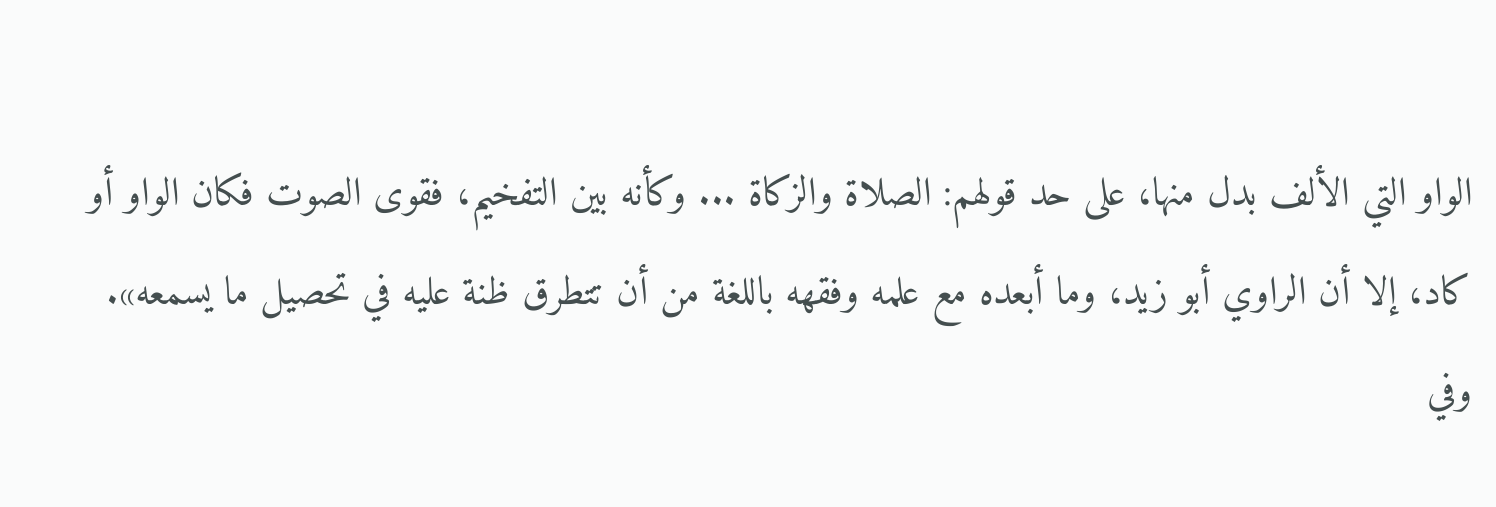الواو التي الألف بدل منها، على حد قولهم: الصلاة والزكاة ... وكأنه بين التفخيم، فقوى الصوت فكان الواو أو كاد، إلا أن الراوي أبو زيد، وما أبعده مع علمه وفقهه باللغة من أن تتطرق ظنة عليه في تحصيل ما يسمعه».
وفي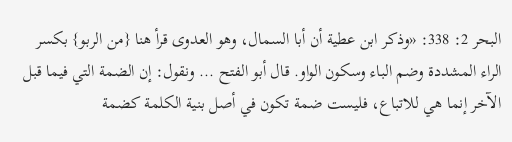البحر 2: 338: «وذكر ابن عطية أن أبا السمال، وهو العدوى قرأ هنا {من الربو} بكسر الراء المشددة وضم الباء وسكون الواو. قال أبو الفتح ... ونقول: إن الضمة التي فيما قبل الآخر إنما هي للاتباع، فليست ضمة تكون في أصل بنية الكلمة كضمة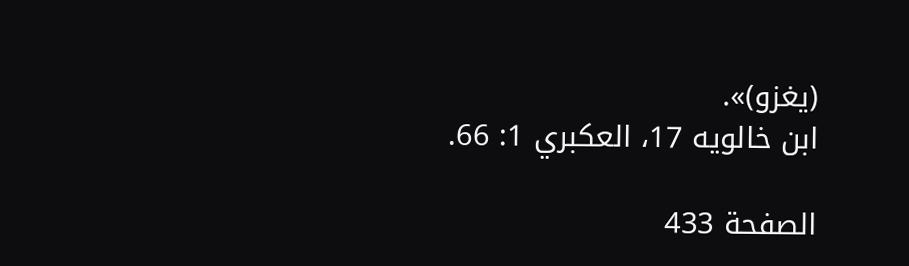(يغزو)».
ابن خالويه 17، العكبري 1: 66.

الصفحة 433